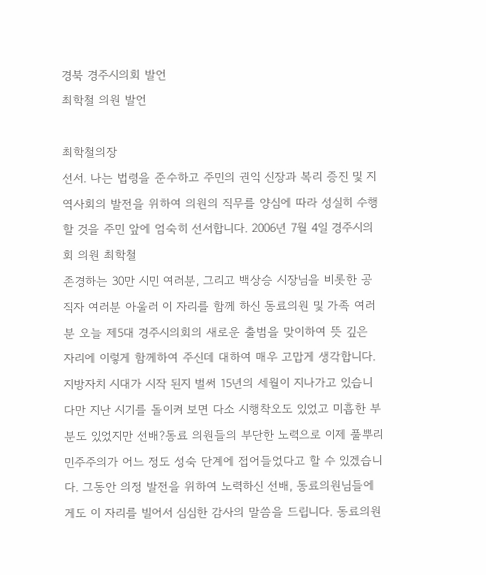경북 경주시의회 발언
최학철 의원 발언

최학철의장
선서. 나는 법령을 준수하고 주민의 권익 신장과 복리 증진 및 지역사회의 발전을 위하여 의원의 직무를 양심에 따라 성실히 수행할 것을 주민 앞에 엄숙히 선서합니다. 2006년 7월 4일 경주시의회 의원 최학철
존경하는 30만 시민 여러분, 그리고 백상승 시장님을 비롯한 공직자 여러분 아울러 이 자리를 함께 하신 동료의원 및 가족 여러분 오늘 제5대 경주시의회의 새로운 출범을 맞이하여 뜻 깊은 자리에 이렇게 함께하여 주신데 대하여 매우 고맙게 생각합니다. 지방자치 시대가 시작 된지 벌써 15년의 세월이 지나가고 있습니다만 지난 시기를 돌이켜 보면 다소 시행착오도 있었고 미흡한 부분도 있었지만 선배?동료 의원들의 부단한 노력으로 이제 풀뿌리 민주주의가 어느 정도 성숙 단계에 접어들었다고 할 수 있겠습니다. 그동안 의정 발전을 위하여 노력하신 선배, 동료의원님들에게도 이 자리를 빌어서 심심한 감사의 말씀을 드립니다. 동료의원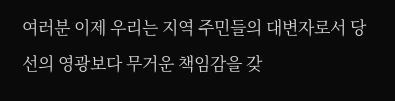여러분 이제 우리는 지역 주민들의 대변자로서 당선의 영광보다 무거운 책임감을 갖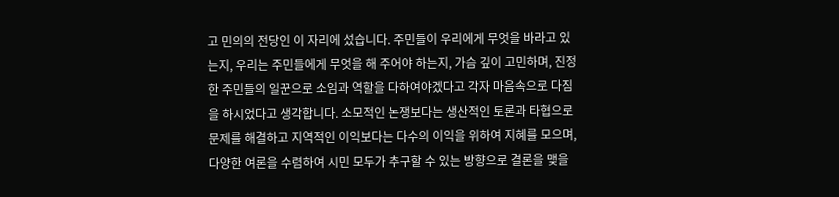고 민의의 전당인 이 자리에 섰습니다. 주민들이 우리에게 무엇을 바라고 있는지, 우리는 주민들에게 무엇을 해 주어야 하는지, 가슴 깊이 고민하며, 진정한 주민들의 일꾼으로 소임과 역할을 다하여야겠다고 각자 마음속으로 다짐을 하시었다고 생각합니다. 소모적인 논쟁보다는 생산적인 토론과 타협으로 문제를 해결하고 지역적인 이익보다는 다수의 이익을 위하여 지혜를 모으며, 다양한 여론을 수렴하여 시민 모두가 추구할 수 있는 방향으로 결론을 맺을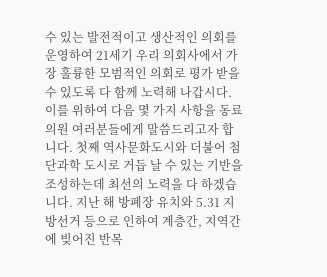수 있는 발전적이고 생산적인 의회를 운영하여 21세기 우리 의회사에서 가장 훌륭한 모범적인 의회로 평가 받을 수 있도록 다 함께 노력해 나갑시다. 이를 위하여 다음 몇 가지 사항을 동료의원 여러분들에게 말씀드리고자 합니다. 첫째 역사문화도시와 더불어 첨단과학 도시로 거듭 날 수 있는 기반을 조성하는데 최선의 노력을 다 하겠습니다. 지난 해 방폐장 유치와 5.31 지방선거 등으로 인하여 계층간, 지역간에 빚어진 반목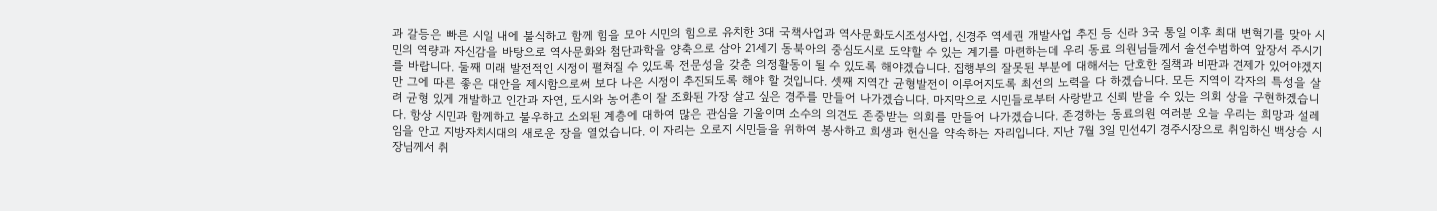과 갈등은 빠른 시일 내에 불식하고 함께 힘을 모아 시민의 힘으로 유치한 3대 국책사업과 역사문화도시조성사업, 신경주 역세권 개발사업 추진 등 신라 3국 통일 이후 최대 변혁기를 맞아 시민의 역량과 자신감을 바탕으로 역사문화와 첨단과학을 양축으로 삼아 21세기 동북아의 중심도시로 도약할 수 있는 계기를 마련하는데 우리 동료 의원님들께서 솔선수범하여 앞장서 주시기를 바랍니다. 둘째 미래 발전적인 시정이 펼쳐질 수 있도록 전문성을 갖춘 의정활동이 될 수 있도록 해야겠습니다. 집행부의 잘못된 부분에 대해서는 단호한 질책과 비판과 견제가 있어야겠지만 그에 따른 좋은 대안을 제시함으로써 보다 나은 시정이 추진되도록 해야 할 것입니다. 셋째 지역간 균형발전이 이루어지도록 최선의 노력을 다 하겠습니다. 모든 지역이 각자의 특성을 살려 균형 있게 개발하고 인간과 자연, 도시와 농어촌이 잘 조화된 가장 살고 싶은 경주를 만들어 나가겠습니다. 마지막으로 시민들로부터 사랑받고 신뢰 받을 수 있는 의회 상을 구현하겠습니다. 항상 시민과 함께하고 불우하고 소외된 계층에 대하여 많은 관심을 기울이며 소수의 의견도 존중받는 의회를 만들어 나가겠습니다. 존경하는 동료의원 여러분 오늘 우리는 희망과 설레임을 안고 지방자치시대의 새로운 장을 열었습니다. 이 자리는 오로지 시민들을 위하여 봉사하고 희생과 헌신을 약속하는 자리입니다. 지난 7월 3일 민선4기 경주시장으로 취임하신 백상승 시장님께서 취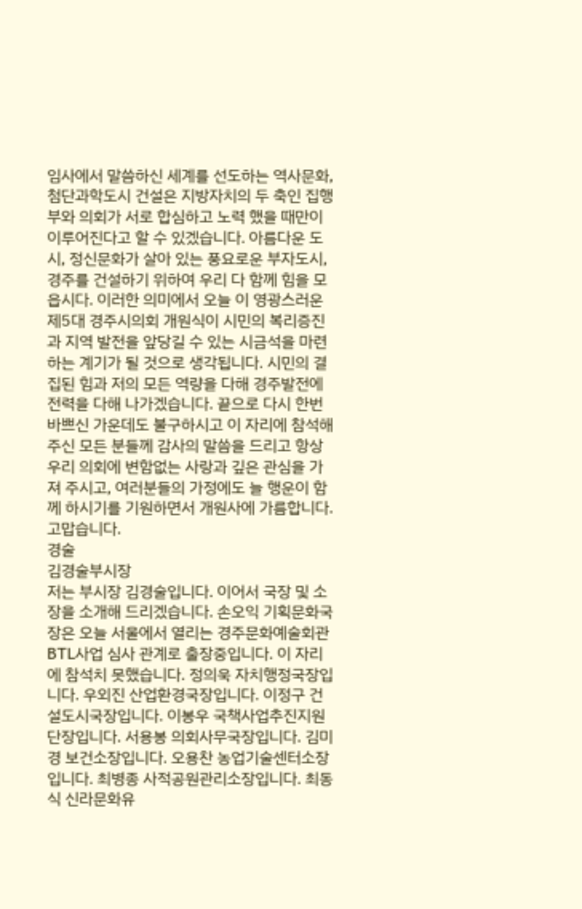임사에서 말씀하신 세계를 선도하는 역사문화, 첨단과학도시 건설은 지방자치의 두 축인 집행부와 의회가 서로 합심하고 노력 했을 때만이 이루어진다고 할 수 있겠습니다. 아름다운 도시, 정신문화가 살아 있는 풍요로운 부자도시, 경주를 건설하기 위하여 우리 다 함께 힘을 모읍시다. 이러한 의미에서 오늘 이 영광스러운 제5대 경주시의회 개원식이 시민의 복리증진과 지역 발전을 앞당길 수 있는 시금석을 마련하는 계기가 될 것으로 생각됩니다. 시민의 결집된 힘과 저의 모든 역량을 다해 경주발전에 전력을 다해 나가겠습니다. 끝으로 다시 한번 바쁘신 가운데도 불구하시고 이 자리에 참석해 주신 모든 분들께 감사의 말씀을 드리고 항상 우리 의회에 변함없는 사랑과 깊은 관심을 가져 주시고, 여러분들의 가정에도 늘 행운이 함께 하시기를 기원하면서 개원사에 가름합니다. 고맙습니다.
경술
김경술부시장
저는 부시장 김경술입니다. 이어서 국장 및 소장을 소개해 드리겠습니다. 손오익 기획문화국장은 오늘 서울에서 열리는 경주문화예술회관 BTL사업 심사 관계로 출장중입니다. 이 자리에 참석치 못했습니다. 정의욱 자치행정국장입니다. 우외진 산업환경국장입니다. 이정구 건설도시국장입니다. 이봉우 국책사업추진지원단장입니다. 서용봉 의회사무국장입니다. 김미경 보건소장입니다. 오용찬 농업기술센터소장입니다. 최병종 사적공원관리소장입니다. 최동식 신라문화유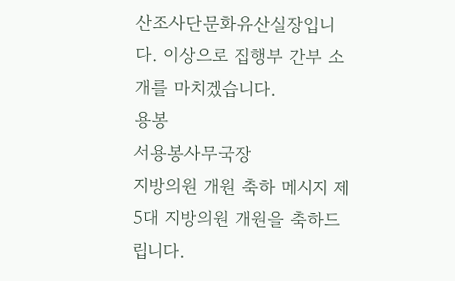산조사단문화유산실장입니다. 이상으로 집행부 간부 소개를 마치겠습니다.
용봉
서용봉사무국장
지방의원 개원 축하 메시지 제5대 지방의원 개원을 축하드립니다.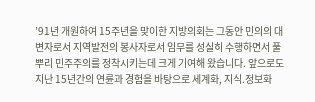’91년 개원하여 15주년을 맞이한 지방의회는 그동안 민의의 대변자로서 지역발전의 봉사자로서 임무를 성실히 수행하면서 풀뿌리 민주주의를 정착시키는데 크게 기여해 왔습니다. 앞으로도 지난 15년간의 연륜과 경험을 바탕으로 세계화, 지식.정보화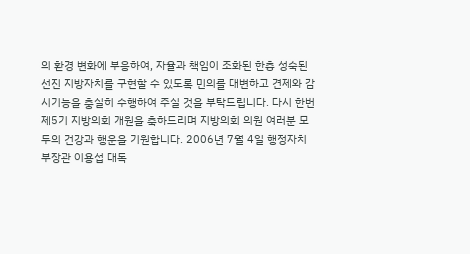의 환경 변화에 부응하여, 자율과 책임이 조화된 한층 성숙된 선진 지방자치를 구현할 수 있도록 민의를 대변하고 견제와 감시기능을 충실히 수행하여 주실 것을 부탁드립니다. 다시 한번 제5기 지방의회 개원을 축하드리며 지방의회 의원 여러분 모두의 건강과 행운을 기원합니다. 2006년 7월 4일 행정자치부장관 이용섭 대독